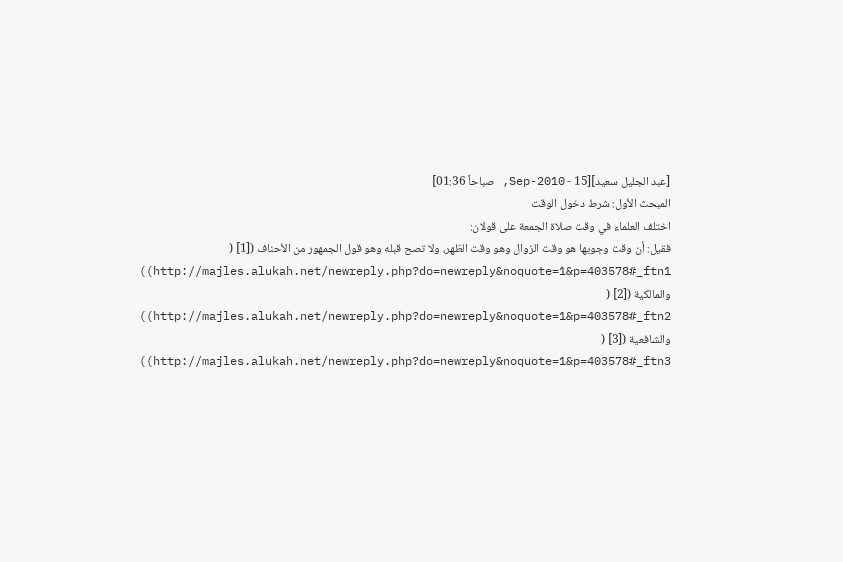[عبد الجليل سعيد][15 - Sep-2010, صباحاً 01:36]
المبحث الأول: شرط دخول الوقت
اختلف العلماء في وقت صلاة الجمعة على قولان:
فقيل: أن وقت وجوبها هو وقت الزوال وهو وقت الظهر، ولا تصح قبله وهو قول الجمهور من الأحناف ([1] ( http://majles.alukah.net/newreply.php?do=newreply&noquote=1&p=403578#_ftn1)) والمالكية ([2] ( http://majles.alukah.net/newreply.php?do=newreply&noquote=1&p=403578#_ftn2)) والشافعية ([3] ( http://majles.alukah.net/newreply.php?do=newreply&noquote=1&p=403578#_ftn3))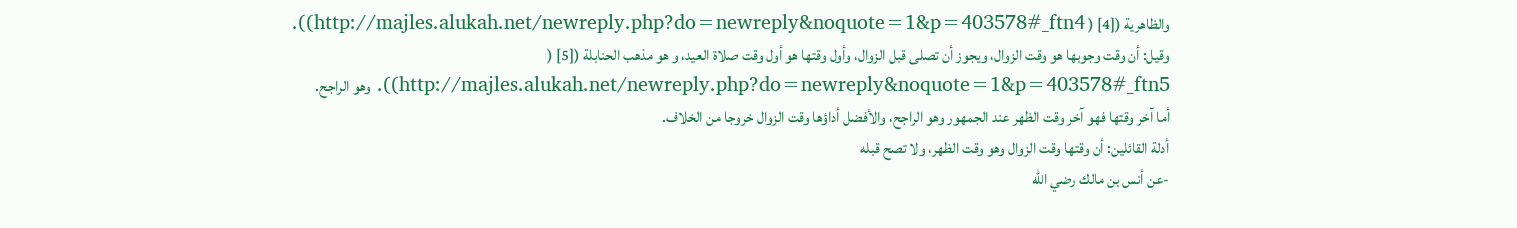والظاهرية ([4] ( http://majles.alukah.net/newreply.php?do=newreply&noquote=1&p=403578#_ftn4)).
وقيل: أن وقت وجوبها هو وقت الزوال، ويجوز أن تصلى قبل الزوال، وأول وقتها هو أول وقت صلاة العيد، و هو مذهب الحنابلة ([5] ( http://majles.alukah.net/newreply.php?do=newreply&noquote=1&p=403578#_ftn5)). وهو الراجح.
أما آخر وقتها فهو آخر وقت الظهر عند الجمهور وهو الراجح، والأفضل أداؤها وقت الزوال خروجا من الخلاف.
أدلة القائلين: أن وقتها وقت الزوال وهو وقت الظهر، ولا تصح قبله
-عن أنس بن مالك رضي الله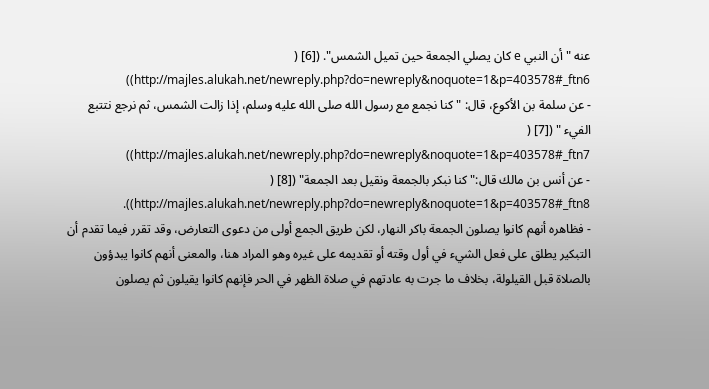عنه " أن النبي e كان يصلي الجمعة حين تميل الشمس". ([6] ( http://majles.alukah.net/newreply.php?do=newreply&noquote=1&p=403578#_ftn6))
- عن سلمة بن الأكوع، قال: " كنا نجمع مع رسول الله صلى الله عليه وسلم، إذا زالت الشمس، ثم نرجع نتتبع الفيء " ([7] ( http://majles.alukah.net/newreply.php?do=newreply&noquote=1&p=403578#_ftn7))
- عن أنس بن مالك قال:" كنا نبكر بالجمعة ونقيل بعد الجمعة" ([8] ( http://majles.alukah.net/newreply.php?do=newreply&noquote=1&p=403578#_ftn8)).
- فظاهره أنهم كانوا يصلون الجمعة باكر النهار، لكن طريق الجمع أولى من دعوى التعارض، وقد تقرر فيما تقدم أن التبكير يطلق على فعل الشيء في أول وقته أو تقديمه على غيره وهو المراد هنا، والمعنى أنهم كانوا يبدؤون بالصلاة قبل القيلولة، بخلاف ما جرت به عادتهم في صلاة الظهر في الحر فإنهم كانوا يقيلون ثم يصلون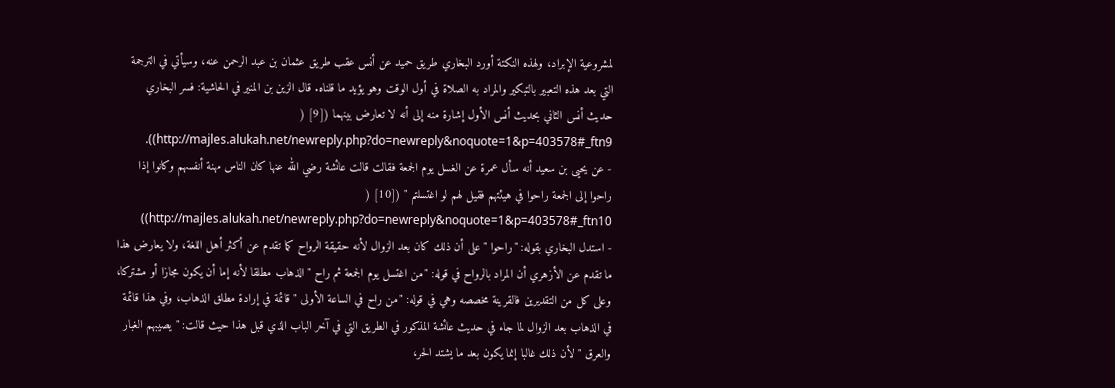لمشروعية الإبراد، ولهذه النكتة أورد البخاري طريق حميد عن أنس عقب طريق عثمان بن عبد الرحمن عنه، وسيأتي في الترجمة التي بعد هذه التعبير بالتبكير والمراد به الصلاة في أول الوقت وهو يؤيد ما قلناه. قال الزين بن المنير في الحاشية: فسر البخاري حديث أنس الثاني بحديث أنس الأول إشارة منه إلى أنه لا تعارض بينهما ([9] ( http://majles.alukah.net/newreply.php?do=newreply&noquote=1&p=403578#_ftn9)).
- عن يحيى بن سعيد أنه سأل عمرة عن الغسل يوم الجمعة فقالت قالت عائشة رضي الله عنها كان الناس مهنة أنفسهم وكانوا إذا راحوا إلى الجمعة راحوا في هيئتهم فقيل لهم لو اغتسلتم " ([10] ( http://majles.alukah.net/newreply.php?do=newreply&noquote=1&p=403578#_ftn10))
- استدل البخاري بقوله: "راحوا " على أن ذلك كان بعد الزوال لأنه حقيقة الرواح كما تقدم عن أكثر أهل اللغة، ولا يعارض هذا ما تقدم عن الأزهري أن المراد بالرواح في قوله: "من اغتسل يوم الجمعة ثم راح " الذهاب مطلقا لأنه إما أن يكون مجازا أو مشتركا، وعلى كل من التقديرين فالقرينة مخصصه وهي في قوله: "من راح في الساعة الأولى " قائمة في إرادة مطلق الذهاب، وفي هذا قائمة في الذهاب بعد الزوال لما جاء في حديث عائشة المذكور في الطريق التي في آخر الباب الذي قبل هذا حيث قالت: "يصيبهم الغبار والعرق " لأن ذلك غالبا إنما يكون بعد ما يشتد الحر،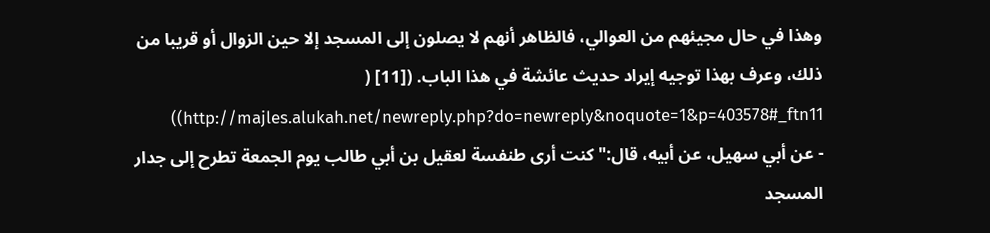وهذا في حال مجيئهم من العوالي، فالظاهر أنهم لا يصلون إلى المسجد إلا حين الزوال أو قريبا من ذلك، وعرف بهذا توجيه إيراد حديث عائشة في هذا الباب. ([11] ( http://majles.alukah.net/newreply.php?do=newreply&noquote=1&p=403578#_ftn11))
- عن أبي سهيل، عن أبيه، قال:" كنت أرى طنفسة لعقيل بن أبي طالب يوم الجمعة تطرح إلى جدار المسجد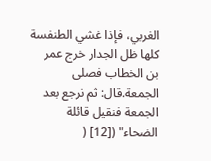الغربي، فإذا غشي الطنفسة كلها ظل الجدار خرج عمر بن الخطاب فصلى الجمعة.قال: ثم نرجع بعد الجمعة فنقيل قائلة الضحاء" ([12] (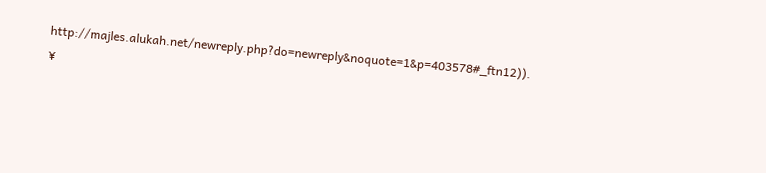http://majles.alukah.net/newreply.php?do=newreply&noquote=1&p=403578#_ftn12)).
¥